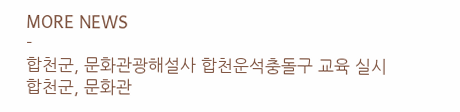MORE NEWS
-
합천군, 문화관광해설사 합천운석충돌구 교육 실시
합천군, 문화관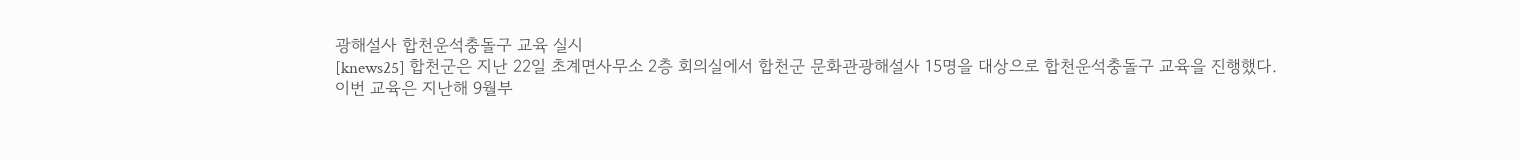광해설사 합천운석충돌구 교육 실시
[knews25] 합천군은 지난 22일 초계면사무소 2층 회의실에서 합천군 문화관광해설사 15명을 대상으로 합천운석충돌구 교육을 진행했다.
이번 교육은 지난해 9월부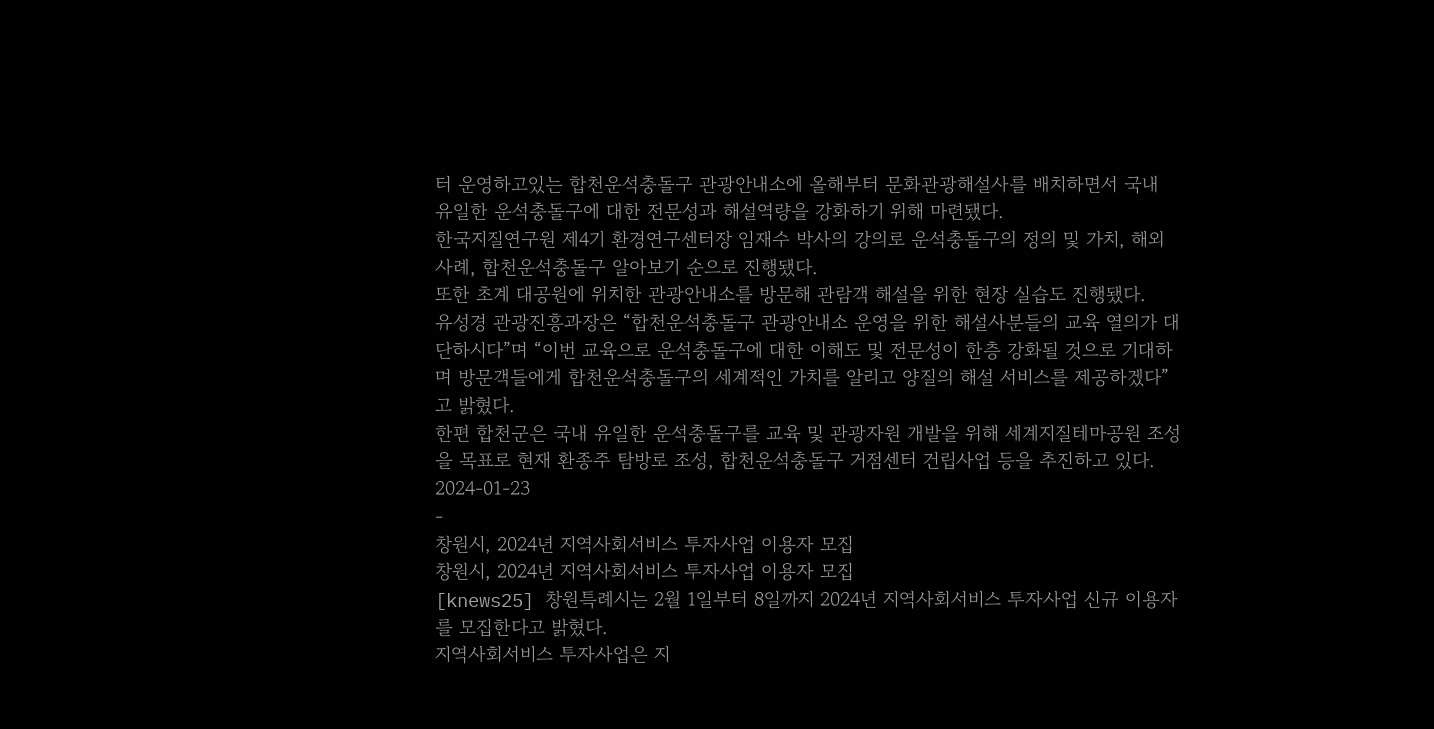터 운영하고있는 합천운석충돌구 관광안내소에 올해부터 문화관광해설사를 배치하면서 국내 유일한 운석충돌구에 대한 전문성과 해설역량을 강화하기 위해 마련됐다.
한국지질연구원 제4기 환경연구센터장 임재수 박사의 강의로 운석충돌구의 정의 및 가치, 해외 사례, 합천운석충돌구 알아보기 순으로 진행됐다.
또한 초계 대공원에 위치한 관광안내소를 방문해 관람객 해설을 위한 현장 실습도 진행됐다.
유성경 관광진흥과장은 “합천운석충돌구 관광안내소 운영을 위한 해설사분들의 교육 열의가 대단하시다”며 “이번 교육으로 운석충돌구에 대한 이해도 및 전문성이 한층 강화될 것으로 기대하며 방문객들에게 합천운석충돌구의 세계적인 가치를 알리고 양질의 해설 서비스를 제공하겠다”고 밝혔다.
한편 합천군은 국내 유일한 운석충돌구를 교육 및 관광자원 개발을 위해 세계지질테마공원 조성을 목표로 현재 환종주 탐방로 조성, 합천운석충돌구 거점센터 건립사업 등을 추진하고 있다.
2024-01-23
-
창원시, 2024년 지역사회서비스 투자사업 이용자 모집
창원시, 2024년 지역사회서비스 투자사업 이용자 모집
[knews25] 창원특례시는 2월 1일부터 8일까지 2024년 지역사회서비스 투자사업 신규 이용자를 모집한다고 밝혔다.
지역사회서비스 투자사업은 지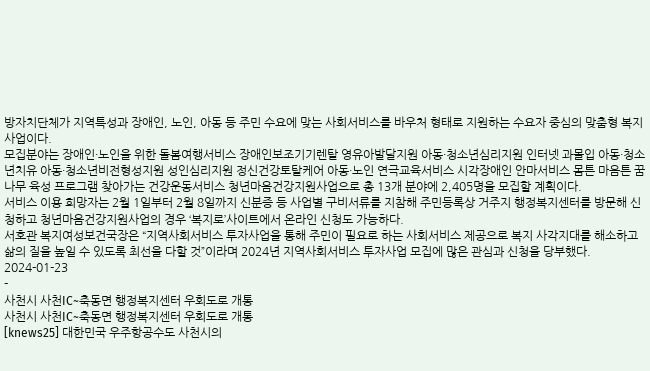방자치단체가 지역특성과 장애인, 노인, 아동 등 주민 수요에 맞는 사회서비스를 바우처 형태로 지원하는 수요자 중심의 맞춤형 복지사업이다.
모집분야는 장애인·노인을 위한 돌봄여행서비스 장애인보조기기렌탈 영유아발달지원 아동·청소년심리지원 인터넷 과몰입 아동·청소년치유 아동·청소년비전형성지원 성인심리지원 정신건강토탈케어 아동·노인 연극교육서비스 시각장애인 안마서비스 몸튼 마음튼 꿈나무 육성 프로그램 찾아가는 건강운동서비스 청년마음건강지원사업으로 총 13개 분야에 2,405명을 모집할 계획이다.
서비스 이용 희망자는 2월 1일부터 2월 8일까지 신분증 등 사업별 구비서류를 지참해 주민등록상 거주지 행정복지센터를 방문해 신청하고 청년마음건강지원사업의 경우 ‘복지로’사이트에서 온라인 신청도 가능하다.
서호관 복지여성보건국장은 “지역사회서비스 투자사업을 통해 주민이 필요로 하는 사회서비스 제공으로 복지 사각지대를 해소하고 삶의 질을 높일 수 있도록 최선을 다할 것”이라며 2024년 지역사회서비스 투자사업 모집에 많은 관심과 신청을 당부했다.
2024-01-23
-
사천시 사천IC~축동면 행정복지센터 우회도로 개통
사천시 사천IC~축동면 행정복지센터 우회도로 개통
[knews25] 대한민국 우주항공수도 사천시의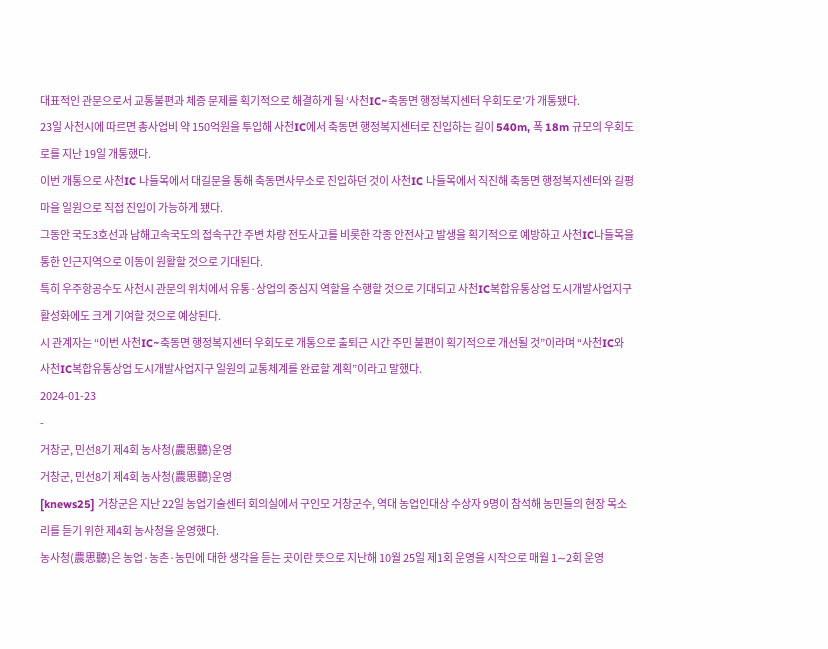대표적인 관문으로서 교통불편과 체증 문제를 획기적으로 해결하게 될 ‘사천IC~축동면 행정복지센터 우회도로’가 개통됐다.
23일 사천시에 따르면 총사업비 약 150억원을 투입해 사천IC에서 축동면 행정복지센터로 진입하는 길이 540m, 폭 18m 규모의 우회도로를 지난 19일 개통했다.
이번 개통으로 사천IC 나들목에서 대길문을 통해 축동면사무소로 진입하던 것이 사천IC 나들목에서 직진해 축동면 행정복지센터와 길평마을 일원으로 직접 진입이 가능하게 됐다.
그동안 국도3호선과 남해고속국도의 접속구간 주변 차량 전도사고를 비롯한 각종 안전사고 발생을 획기적으로 예방하고 사천IC나들목을 통한 인근지역으로 이동이 원활할 것으로 기대된다.
특히 우주항공수도 사천시 관문의 위치에서 유통·상업의 중심지 역할을 수행할 것으로 기대되고 사천IC복합유통상업 도시개발사업지구 활성화에도 크게 기여할 것으로 예상된다.
시 관계자는 “이번 사천IC~축동면 행정복지센터 우회도로 개통으로 출퇴근 시간 주민 불편이 획기적으로 개선될 것”이라며 “사천IC와 사천IC복합유통상업 도시개발사업지구 일원의 교통체계를 완료할 계획”이라고 말했다.
2024-01-23
-
거창군, 민선8기 제4회 농사청(農思聽)운영
거창군, 민선8기 제4회 농사청(農思聽)운영
[knews25] 거창군은 지난 22일 농업기술센터 회의실에서 구인모 거창군수, 역대 농업인대상 수상자 9명이 참석해 농민들의 현장 목소리를 듣기 위한 제4회 농사청을 운영했다.
농사청(農思聽)은 농업·농촌·농민에 대한 생각을 듣는 곳이란 뜻으로 지난해 10월 25일 제1회 운영을 시작으로 매월 1∼2회 운영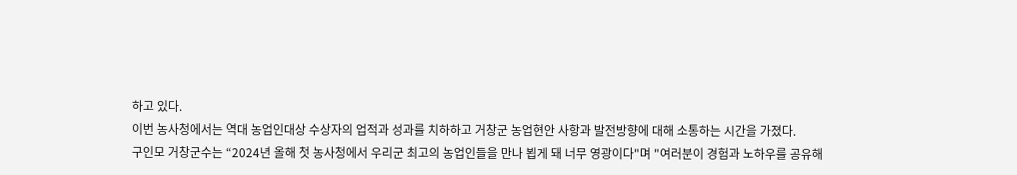하고 있다.
이번 농사청에서는 역대 농업인대상 수상자의 업적과 성과를 치하하고 거창군 농업현안 사항과 발전방향에 대해 소통하는 시간을 가졌다.
구인모 거창군수는 “2024년 올해 첫 농사청에서 우리군 최고의 농업인들을 만나 뵙게 돼 너무 영광이다"며 "여러분이 경험과 노하우를 공유해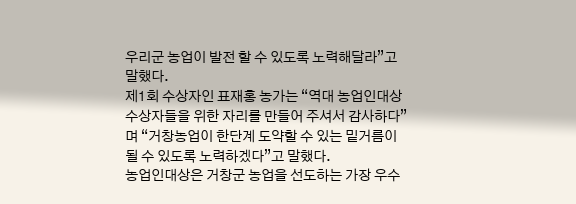우리군 농업이 발전 할 수 있도록 노력해달라”고 말했다.
제1회 수상자인 표재홍 농가는 “역대 농업인대상 수상자들을 위한 자리를 만들어 주셔서 감사하다”며 “거창농업이 한단계 도약할 수 있는 밑거름이 될 수 있도록 노력하겠다”고 말했다.
농업인대상은 거창군 농업을 선도하는 가장 우수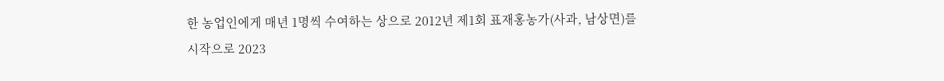한 농업인에게 매년 1명씩 수여하는 상으로 2012년 제1회 표재홍농가(사과, 남상면)를 시작으로 2023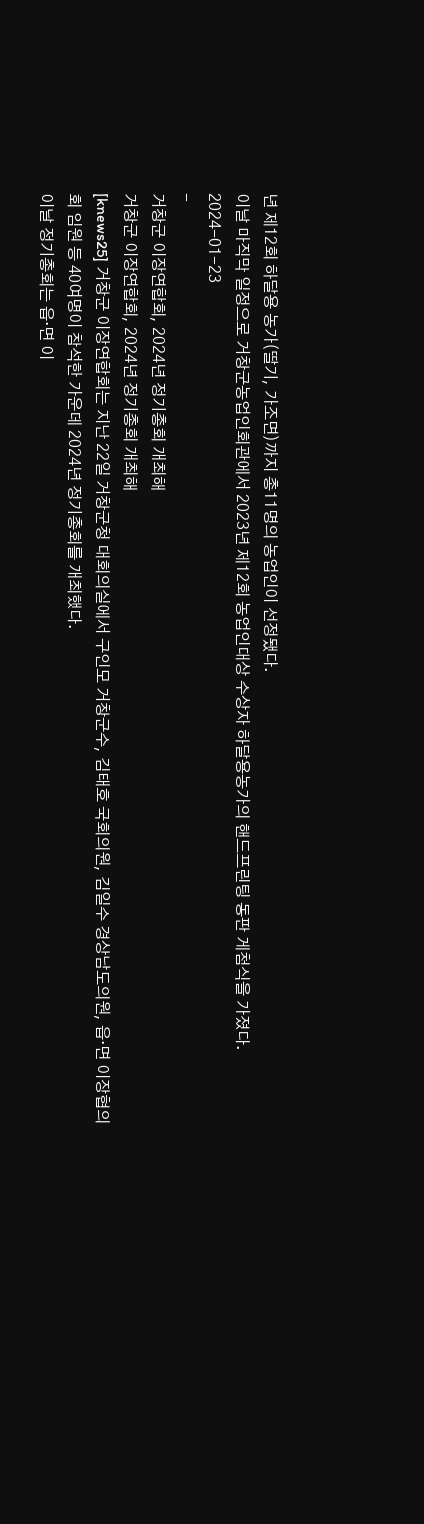년 제12회 하달용 농가(딸기, 가조면)까지 총11명의 농업인이 선정됐다.
이날 마직막 일정으로 거창군농업인회관에서 2023년 제12회 농업인대상 수상자 하달용농가의 핸드프린팅 동판 게첨식을 가졌다.
2024-01-23
-
거창군 이장연합회, 2024년 정기총회 개최해
거창군 이장연합회, 2024년 정기총회 개최해
[knews25] 거창군 이장연합회는 지난 22일 거창군청 대회의실에서 구인모 거창군수, 김태호 국회의원, 김일수 경상남도의원, 읍·면 이장협의회 임원 등 40여명이 참석한 가운데 2024년 정기총회를 개최했다.
이날 정기총회는 읍·면 이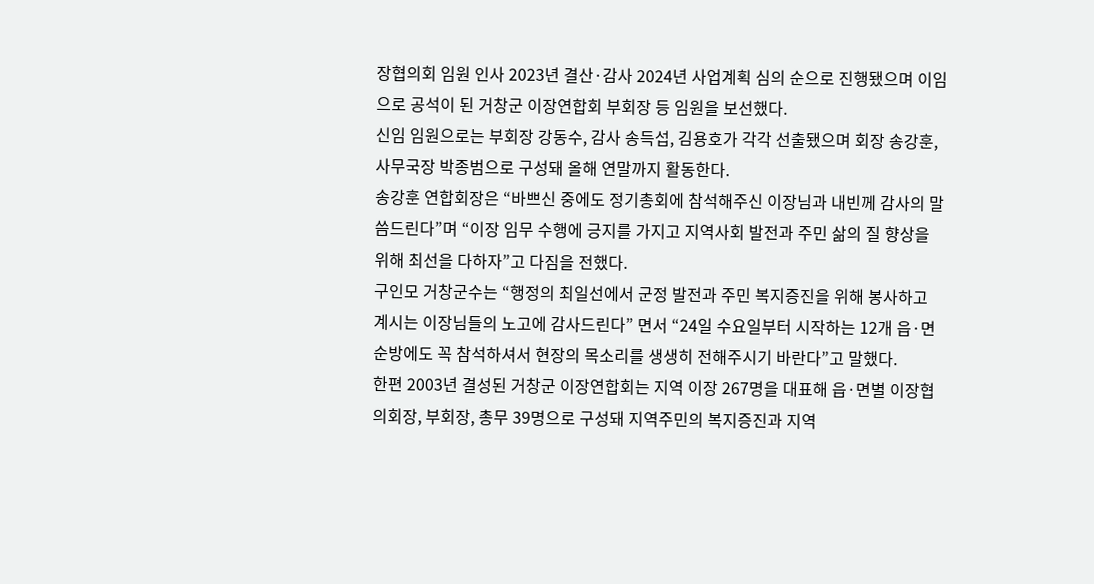장협의회 임원 인사 2023년 결산·감사 2024년 사업계획 심의 순으로 진행됐으며 이임으로 공석이 된 거창군 이장연합회 부회장 등 임원을 보선했다.
신임 임원으로는 부회장 강동수, 감사 송득섭, 김용호가 각각 선출됐으며 회장 송강훈, 사무국장 박종범으로 구성돼 올해 연말까지 활동한다.
송강훈 연합회장은 “바쁘신 중에도 정기총회에 참석해주신 이장님과 내빈께 감사의 말씀드린다”며 “이장 임무 수행에 긍지를 가지고 지역사회 발전과 주민 삶의 질 향상을 위해 최선을 다하자”고 다짐을 전했다.
구인모 거창군수는 “행정의 최일선에서 군정 발전과 주민 복지증진을 위해 봉사하고 계시는 이장님들의 노고에 감사드린다” 면서 “24일 수요일부터 시작하는 12개 읍·면 순방에도 꼭 참석하셔서 현장의 목소리를 생생히 전해주시기 바란다”고 말했다.
한편 2003년 결성된 거창군 이장연합회는 지역 이장 267명을 대표해 읍·면별 이장협의회장, 부회장, 총무 39명으로 구성돼 지역주민의 복지증진과 지역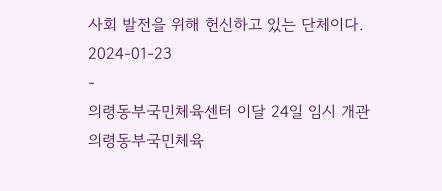사회 발전을 위해 헌신하고 있는 단체이다.
2024-01-23
-
의령동부국민체육센터 이달 24일 임시 개관
의령동부국민체육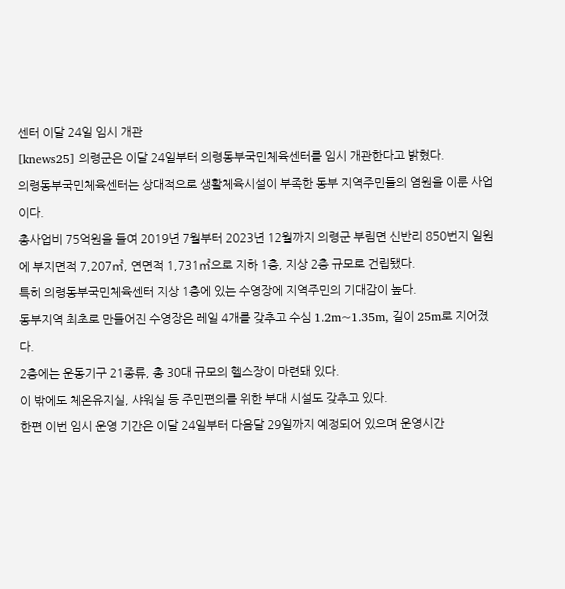센터 이달 24일 임시 개관
[knews25] 의령군은 이달 24일부터 의령동부국민체육센터를 임시 개관한다고 밝혔다.
의령동부국민체육센터는 상대적으로 생활체육시설이 부족한 동부 지역주민들의 염원을 이룬 사업이다.
총사업비 75억원을 들여 2019년 7월부터 2023년 12월까지 의령군 부림면 신반리 850번지 일원에 부지면적 7,207㎡, 연면적 1,731㎡으로 지하 1층, 지상 2층 규모로 건립됐다.
특히 의령동부국민체육센터 지상 1층에 있는 수영장에 지역주민의 기대감이 높다.
동부지역 최초로 만들어진 수영장은 레일 4개를 갖추고 수심 1.2m~1.35m, 길이 25m로 지어졌다.
2층에는 운동기구 21종류, 총 30대 규모의 헬스장이 마련돼 있다.
이 밖에도 체온유지실, 샤워실 등 주민편의를 위한 부대 시설도 갖추고 있다.
한편 이번 임시 운영 기간은 이달 24일부터 다음달 29일까지 예정되어 있으며 운영시간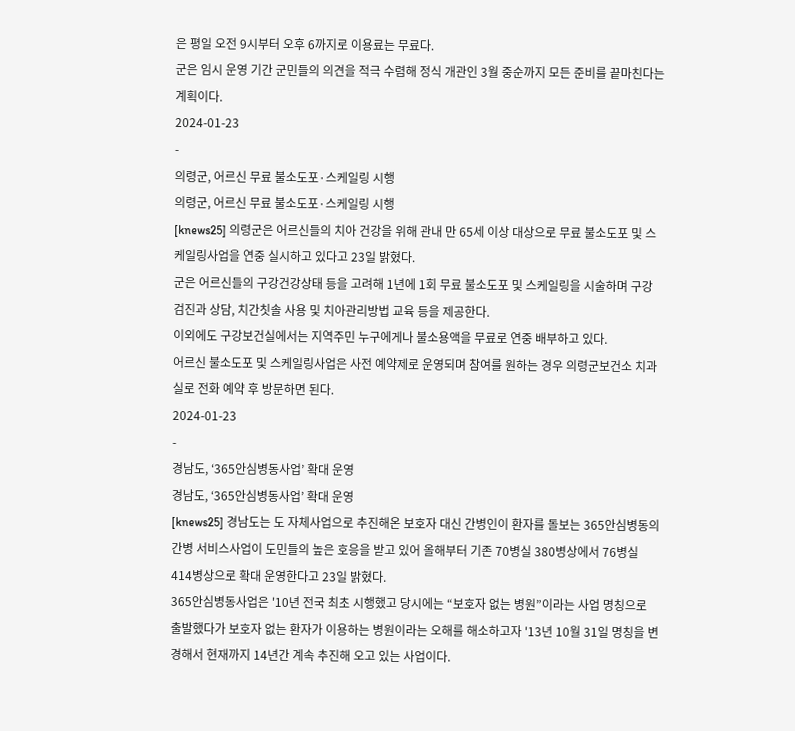은 평일 오전 9시부터 오후 6까지로 이용료는 무료다.
군은 임시 운영 기간 군민들의 의견을 적극 수렴해 정식 개관인 3월 중순까지 모든 준비를 끝마친다는 계획이다.
2024-01-23
-
의령군, 어르신 무료 불소도포·스케일링 시행
의령군, 어르신 무료 불소도포·스케일링 시행
[knews25] 의령군은 어르신들의 치아 건강을 위해 관내 만 65세 이상 대상으로 무료 불소도포 및 스케일링사업을 연중 실시하고 있다고 23일 밝혔다.
군은 어르신들의 구강건강상태 등을 고려해 1년에 1회 무료 불소도포 및 스케일링을 시술하며 구강검진과 상담, 치간칫솔 사용 및 치아관리방법 교육 등을 제공한다.
이외에도 구강보건실에서는 지역주민 누구에게나 불소용액을 무료로 연중 배부하고 있다.
어르신 불소도포 및 스케일링사업은 사전 예약제로 운영되며 참여를 원하는 경우 의령군보건소 치과실로 전화 예약 후 방문하면 된다.
2024-01-23
-
경남도, ‘365안심병동사업’ 확대 운영
경남도, ‘365안심병동사업’ 확대 운영
[knews25] 경남도는 도 자체사업으로 추진해온 보호자 대신 간병인이 환자를 돌보는 365안심병동의 간병 서비스사업이 도민들의 높은 호응을 받고 있어 올해부터 기존 70병실 380병상에서 76병실 414병상으로 확대 운영한다고 23일 밝혔다.
365안심병동사업은 '10년 전국 최초 시행했고 당시에는 “보호자 없는 병원”이라는 사업 명칭으로 출발했다가 보호자 없는 환자가 이용하는 병원이라는 오해를 해소하고자 '13년 10월 31일 명칭을 변경해서 현재까지 14년간 계속 추진해 오고 있는 사업이다.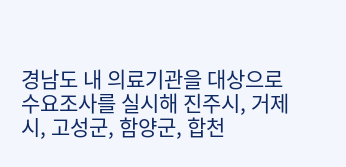경남도 내 의료기관을 대상으로 수요조사를 실시해 진주시, 거제시, 고성군, 함양군, 합천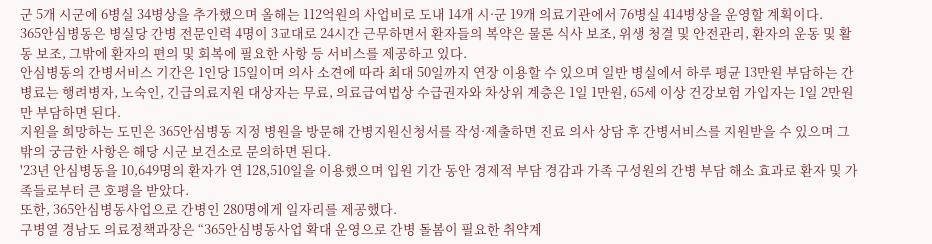군 5개 시군에 6병실 34병상을 추가했으며 올해는 112억원의 사업비로 도내 14개 시·군 19개 의료기관에서 76병실 414병상을 운영할 계획이다.
365안심병동은 병실당 간병 전문인력 4명이 3교대로 24시간 근무하면서 환자들의 복약은 물론 식사 보조, 위생 청결 및 안전관리, 환자의 운동 및 활동 보조, 그밖에 환자의 편의 및 회복에 필요한 사항 등 서비스를 제공하고 있다.
안심병동의 간병서비스 기간은 1인당 15일이며 의사 소견에 따라 최대 50일까지 연장 이용할 수 있으며 일반 병실에서 하루 평균 13만원 부담하는 간병료는 행려병자, 노숙인, 긴급의료지원 대상자는 무료, 의료급여법상 수급권자와 차상위 계층은 1일 1만원, 65세 이상 건강보험 가입자는 1일 2만원만 부담하면 된다.
지원을 희망하는 도민은 365안심병동 지정 병원을 방문해 간병지원신청서를 작성·제출하면 진료 의사 상담 후 간병서비스를 지원받을 수 있으며 그 밖의 궁금한 사항은 해당 시군 보건소로 문의하면 된다.
'23년 안심병동을 10,649명의 환자가 연 128,510일을 이용했으며 입원 기간 동안 경제적 부담 경감과 가족 구성원의 간병 부담 해소 효과로 환자 및 가족들로부터 큰 호평을 받았다.
또한, 365안심병동사업으로 간병인 280명에게 일자리를 제공했다.
구병열 경남도 의료정책과장은 “365안심병동사업 확대 운영으로 간병 돌봄이 필요한 취약계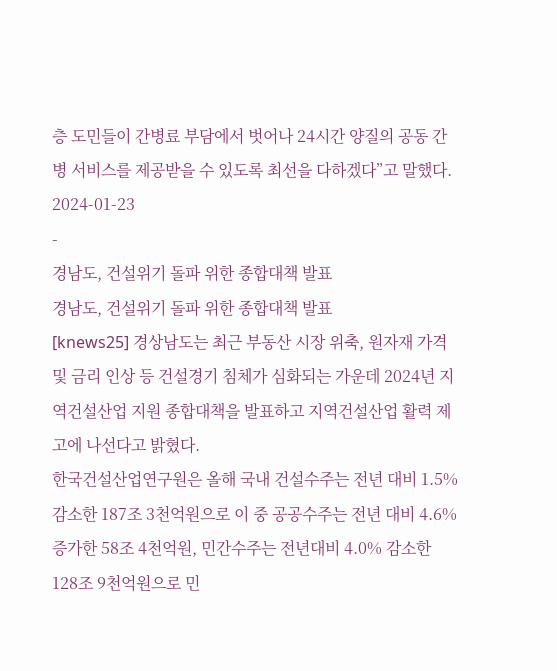층 도민들이 간병료 부담에서 벗어나 24시간 양질의 공동 간병 서비스를 제공받을 수 있도록 최선을 다하겠다”고 말했다.
2024-01-23
-
경남도, 건설위기 돌파 위한 종합대책 발표
경남도, 건설위기 돌파 위한 종합대책 발표
[knews25] 경상남도는 최근 부동산 시장 위축, 원자재 가격 및 금리 인상 등 건설경기 침체가 심화되는 가운데 2024년 지역건설산업 지원 종합대책을 발표하고 지역건설산업 활력 제고에 나선다고 밝혔다.
한국건설산업연구원은 올해 국내 건설수주는 전년 대비 1.5% 감소한 187조 3천억원으로 이 중 공공수주는 전년 대비 4.6% 증가한 58조 4천억원, 민간수주는 전년대비 4.0% 감소한 128조 9천억원으로 민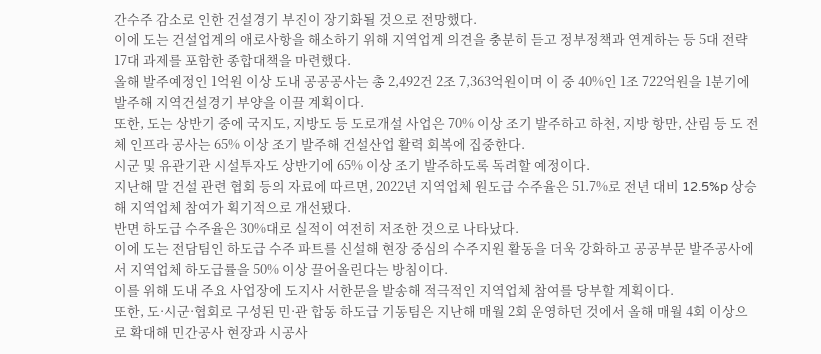간수주 감소로 인한 건설경기 부진이 장기화될 것으로 전망했다.
이에 도는 건설업계의 애로사항을 해소하기 위해 지역업계 의견을 충분히 듣고 정부정책과 연계하는 등 5대 전략 17대 과제를 포함한 종합대책을 마련했다.
올해 발주예정인 1억원 이상 도내 공공공사는 총 2,492건 2조 7,363억원이며 이 중 40%인 1조 722억원을 1분기에 발주해 지역건설경기 부양을 이끌 계획이다.
또한, 도는 상반기 중에 국지도, 지방도 등 도로개설 사업은 70% 이상 조기 발주하고 하천, 지방 항만, 산림 등 도 전체 인프라 공사는 65% 이상 조기 발주해 건설산업 활력 회복에 집중한다.
시군 및 유관기관 시설투자도 상반기에 65% 이상 조기 발주하도록 독려할 예정이다.
지난해 말 건설 관련 협회 등의 자료에 따르면, 2022년 지역업체 원도급 수주율은 51.7%로 전년 대비 12.5%p 상승해 지역업체 참여가 획기적으로 개선됐다.
반면 하도급 수주율은 30%대로 실적이 여전히 저조한 것으로 나타났다.
이에 도는 전담팀인 하도급 수주 파트를 신설해 현장 중심의 수주지원 활동을 더욱 강화하고 공공부문 발주공사에서 지역업체 하도급률을 50% 이상 끌어올린다는 방침이다.
이를 위해 도내 주요 사업장에 도지사 서한문을 발송해 적극적인 지역업체 참여를 당부할 계획이다.
또한, 도·시군·협회로 구성된 민·관 합동 하도급 기동팀은 지난해 매월 2회 운영하던 것에서 올해 매월 4회 이상으로 확대해 민간공사 현장과 시공사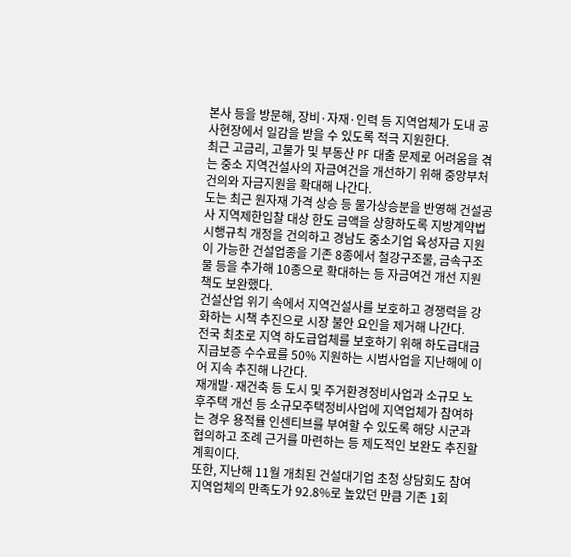본사 등을 방문해, 장비·자재·인력 등 지역업체가 도내 공사현장에서 일감을 받을 수 있도록 적극 지원한다.
최근 고금리, 고물가 및 부동산 PF 대출 문제로 어려움을 겪는 중소 지역건설사의 자금여건을 개선하기 위해 중앙부처 건의와 자금지원을 확대해 나간다.
도는 최근 원자재 가격 상승 등 물가상승분을 반영해 건설공사 지역제한입찰 대상 한도 금액을 상향하도록 지방계약법 시행규칙 개정을 건의하고 경남도 중소기업 육성자금 지원이 가능한 건설업종을 기존 8종에서 철강구조물, 금속구조물 등을 추가해 10종으로 확대하는 등 자금여건 개선 지원책도 보완했다.
건설산업 위기 속에서 지역건설사를 보호하고 경쟁력을 강화하는 시책 추진으로 시장 불안 요인을 제거해 나간다.
전국 최초로 지역 하도급업체를 보호하기 위해 하도급대금 지급보증 수수료를 50% 지원하는 시범사업을 지난해에 이어 지속 추진해 나간다.
재개발·재건축 등 도시 및 주거환경정비사업과 소규모 노후주택 개선 등 소규모주택정비사업에 지역업체가 참여하는 경우 용적률 인센티브를 부여할 수 있도록 해당 시군과 협의하고 조례 근거를 마련하는 등 제도적인 보완도 추진할 계획이다.
또한, 지난해 11월 개최된 건설대기업 초청 상담회도 참여 지역업체의 만족도가 92.8%로 높았던 만큼 기존 1회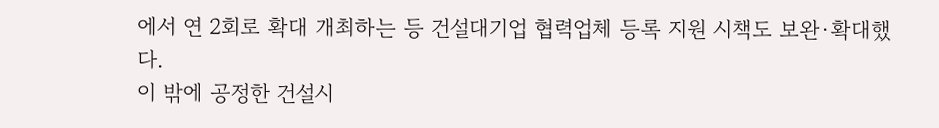에서 연 2회로 확대 개최하는 등 건설대기업 협력업체 등록 지원 시책도 보완·확대했다.
이 밖에 공정한 건설시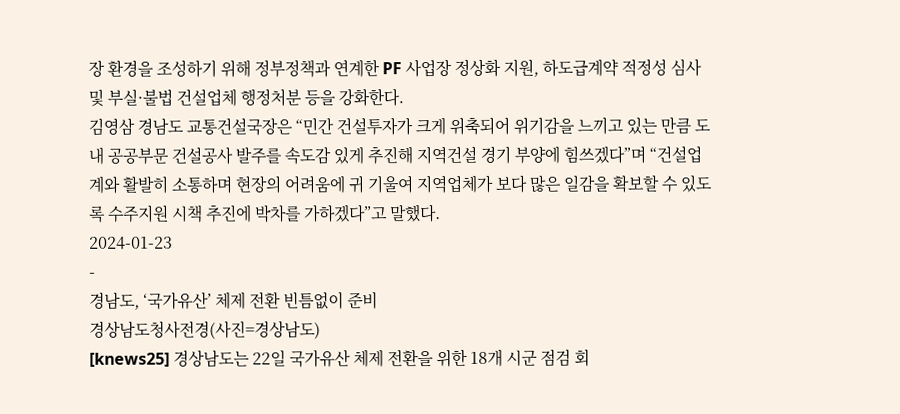장 환경을 조성하기 위해 정부정책과 연계한 PF 사업장 정상화 지원, 하도급계약 적정성 심사 및 부실·불법 건설업체 행정처분 등을 강화한다.
김영삼 경남도 교통건설국장은 “민간 건설투자가 크게 위축되어 위기감을 느끼고 있는 만큼 도내 공공부문 건설공사 발주를 속도감 있게 추진해 지역건설 경기 부양에 힘쓰겠다”며 “건설업계와 활발히 소통하며 현장의 어려움에 귀 기울여 지역업체가 보다 많은 일감을 확보할 수 있도록 수주지원 시책 추진에 박차를 가하겠다”고 말했다.
2024-01-23
-
경남도, ‘국가유산’ 체제 전환 빈틈없이 준비
경상남도청사전경(사진=경상남도)
[knews25] 경상남도는 22일 국가유산 체제 전환을 위한 18개 시군 점검 회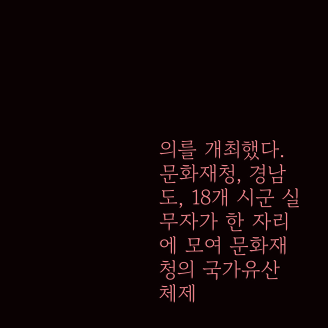의를 개최했다.
문화재청, 경남도, 18개 시군 실무자가 한 자리에 모여 문화재청의 국가유산 체제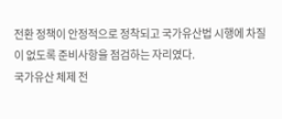전환 정책이 안정적으로 정착되고 국가유산법 시행에 차질이 없도록 준비사항을 점검하는 자리였다.
국가유산 체제 전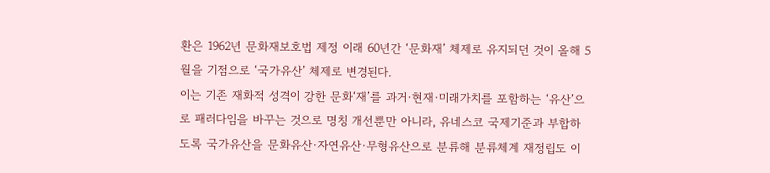환은 1962년 문화재보호법 제정 이래 60년간 ‘문화재’ 체제로 유지되던 것이 올해 5월을 기점으로 ‘국가유산’ 체제로 변경된다.
이는 기존 재화적 성격이 강한 문화‘재’를 과거·현재·미래가치를 포함하는 ‘유산’으로 패러다임을 바꾸는 것으로 명칭 개선뿐만 아니라, 유네스코 국제기준과 부합하도록 국가유산을 문화유산·자연유산·무형유산으로 분류해 분류체계 재정립도 이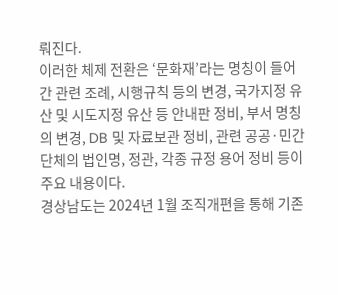뤄진다.
이러한 체제 전환은 ‘문화재’라는 명칭이 들어간 관련 조례, 시행규칙 등의 변경, 국가지정 유산 및 시도지정 유산 등 안내판 정비, 부서 명칭의 변경, DB 및 자료보관 정비, 관련 공공·민간단체의 법인명, 정관, 각종 규정 용어 정비 등이 주요 내용이다.
경상남도는 2024년 1월 조직개편을 통해 기존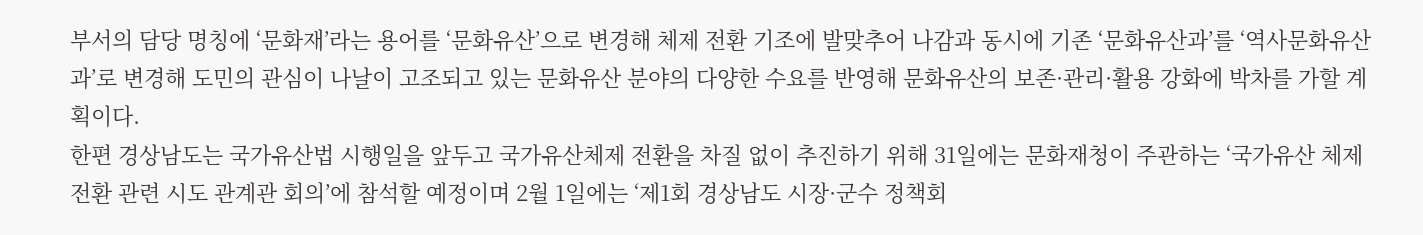부서의 담당 명칭에 ‘문화재’라는 용어를 ‘문화유산’으로 변경해 체제 전환 기조에 발맞추어 나감과 동시에 기존 ‘문화유산과’를 ‘역사문화유산과’로 변경해 도민의 관심이 나날이 고조되고 있는 문화유산 분야의 다양한 수요를 반영해 문화유산의 보존·관리·활용 강화에 박차를 가할 계획이다.
한편 경상남도는 국가유산법 시행일을 앞두고 국가유산체제 전환을 차질 없이 추진하기 위해 31일에는 문화재청이 주관하는 ‘국가유산 체제전환 관련 시도 관계관 회의’에 참석할 예정이며 2월 1일에는 ‘제1회 경상남도 시장·군수 정책회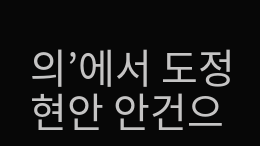의’에서 도정 현안 안건으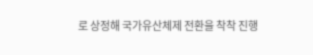로 상정해 국가유산체제 전환을 착착 진행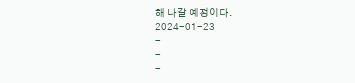해 나갈 예정이다.
2024-01-23
-
-
-